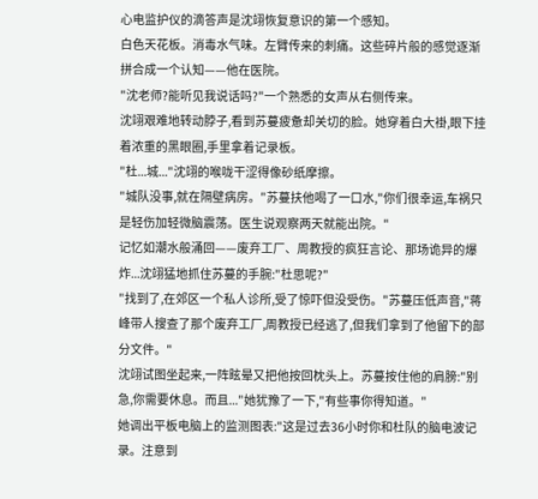心电监护仪的滴答声是沈翊恢复意识的第一个感知。
白色天花板。消毒水气味。左臂传来的刺痛。这些碎片般的感觉逐渐拼合成一个认知——他在医院。
"沈老师?能听见我说话吗?"一个熟悉的女声从右侧传来。
沈翊艰难地转动脖子,看到苏蔓疲惫却关切的脸。她穿着白大褂,眼下挂着浓重的黑眼圈,手里拿着记录板。
"杜...城..."沈翊的喉咙干涩得像砂纸摩擦。
"城队没事,就在隔壁病房。"苏蔓扶他喝了一口水,"你们很幸运,车祸只是轻伤加轻微脑震荡。医生说观察两天就能出院。"
记忆如潮水般涌回——废弃工厂、周教授的疯狂言论、那场诡异的爆炸...沈翊猛地抓住苏蔓的手腕:"杜思呢?"
"找到了,在郊区一个私人诊所,受了惊吓但没受伤。"苏蔓压低声音,"蒋峰带人搜查了那个废弃工厂,周教授已经逃了,但我们拿到了他留下的部分文件。"
沈翊试图坐起来,一阵眩晕又把他按回枕头上。苏蔓按住他的肩膀:"别急,你需要休息。而且..."她犹豫了一下,"有些事你得知道。"
她调出平板电脑上的监测图表:"这是过去36小时你和杜队的脑电波记录。注意到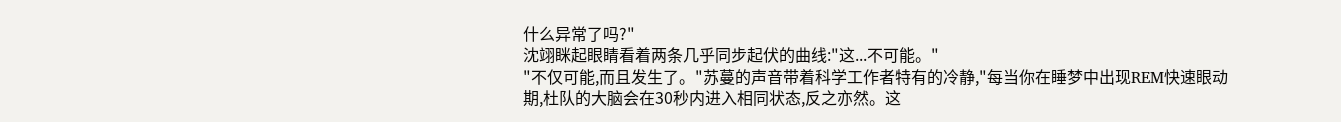什么异常了吗?"
沈翊眯起眼睛看着两条几乎同步起伏的曲线:"这...不可能。"
"不仅可能,而且发生了。"苏蔓的声音带着科学工作者特有的冷静,"每当你在睡梦中出现REM快速眼动期,杜队的大脑会在30秒内进入相同状态,反之亦然。这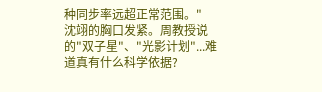种同步率远超正常范围。"
沈翊的胸口发紧。周教授说的"双子星"、"光影计划"...难道真有什么科学依据?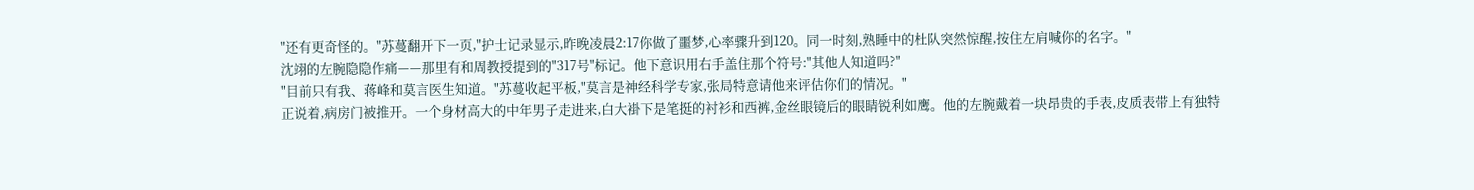"还有更奇怪的。"苏蔓翻开下一页,"护士记录显示,昨晚凌晨2:17你做了噩梦,心率骤升到120。同一时刻,熟睡中的杜队突然惊醒,按住左肩喊你的名字。"
沈翊的左腕隐隐作痛——那里有和周教授提到的"317号"标记。他下意识用右手盖住那个符号:"其他人知道吗?"
"目前只有我、蒋峰和莫言医生知道。"苏蔓收起平板,"莫言是神经科学专家,张局特意请他来评估你们的情况。"
正说着,病房门被推开。一个身材高大的中年男子走进来,白大褂下是笔挺的衬衫和西裤,金丝眼镜后的眼睛锐利如鹰。他的左腕戴着一块昂贵的手表,皮质表带上有独特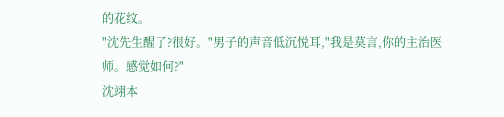的花纹。
"沈先生醒了?很好。"男子的声音低沉悦耳,"我是莫言,你的主治医师。感觉如何?"
沈翊本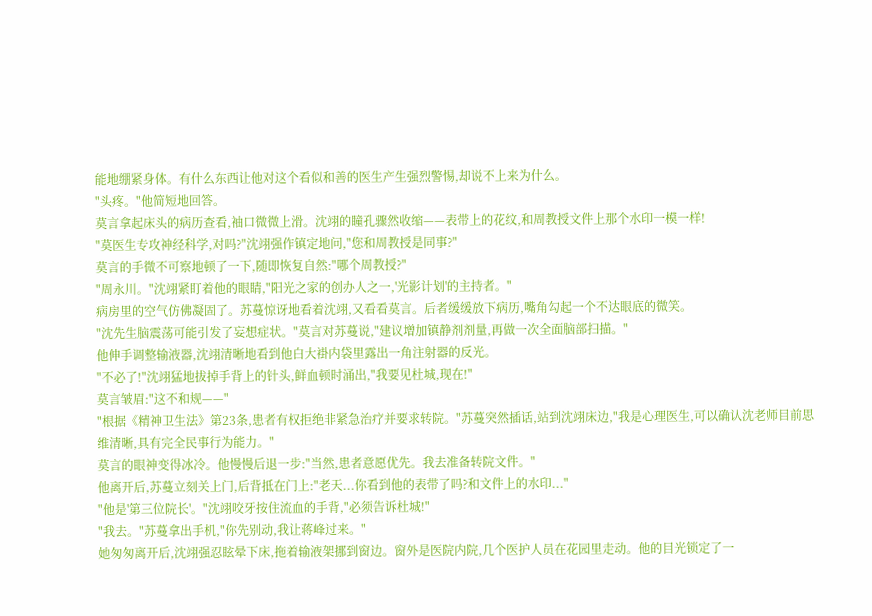能地绷紧身体。有什么东西让他对这个看似和善的医生产生强烈警惕,却说不上来为什么。
"头疼。"他简短地回答。
莫言拿起床头的病历查看,袖口微微上滑。沈翊的瞳孔骤然收缩——表带上的花纹,和周教授文件上那个水印一模一样!
"莫医生专攻神经科学,对吗?"沈翊强作镇定地问,"您和周教授是同事?"
莫言的手微不可察地顿了一下,随即恢复自然:"哪个周教授?"
"周永川。"沈翊紧盯着他的眼睛,"阳光之家的创办人之一,'光影计划'的主持者。"
病房里的空气仿佛凝固了。苏蔓惊讶地看着沈翊,又看看莫言。后者缓缓放下病历,嘴角勾起一个不达眼底的微笑。
"沈先生脑震荡可能引发了妄想症状。"莫言对苏蔓说,"建议增加镇静剂剂量,再做一次全面脑部扫描。"
他伸手调整输液器,沈翊清晰地看到他白大褂内袋里露出一角注射器的反光。
"不必了!"沈翊猛地拔掉手背上的针头,鲜血顿时涌出,"我要见杜城,现在!"
莫言皱眉:"这不和规——"
"根据《精神卫生法》第23条,患者有权拒绝非紧急治疗并要求转院。"苏蔓突然插话,站到沈翊床边,"我是心理医生,可以确认沈老师目前思维清晰,具有完全民事行为能力。"
莫言的眼神变得冰冷。他慢慢后退一步:"当然,患者意愿优先。我去准备转院文件。"
他离开后,苏蔓立刻关上门,后背抵在门上:"老天...你看到他的表带了吗?和文件上的水印..."
"他是'第三位院长'。"沈翊咬牙按住流血的手背,"必须告诉杜城!"
"我去。"苏蔓拿出手机,"你先别动,我让蒋峰过来。"
她匆匆离开后,沈翊强忍眩晕下床,拖着输液架挪到窗边。窗外是医院内院,几个医护人员在花园里走动。他的目光锁定了一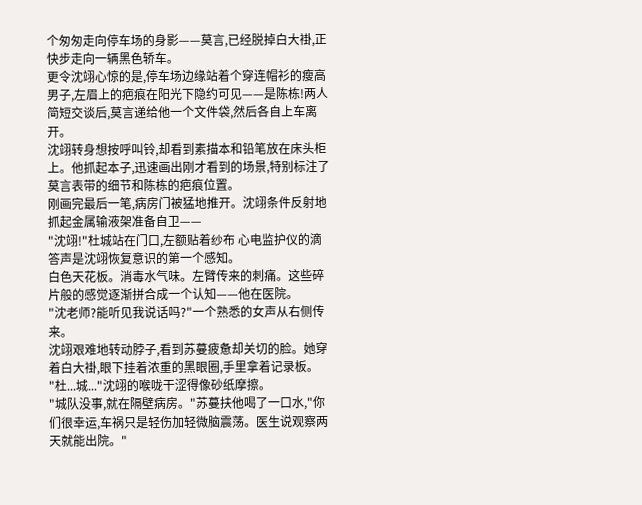个匆匆走向停车场的身影——莫言,已经脱掉白大褂,正快步走向一辆黑色轿车。
更令沈翊心惊的是,停车场边缘站着个穿连帽衫的瘦高男子,左眉上的疤痕在阳光下隐约可见——是陈栋!两人简短交谈后,莫言递给他一个文件袋,然后各自上车离开。
沈翊转身想按呼叫铃,却看到素描本和铅笔放在床头柜上。他抓起本子,迅速画出刚才看到的场景,特别标注了莫言表带的细节和陈栋的疤痕位置。
刚画完最后一笔,病房门被猛地推开。沈翊条件反射地抓起金属输液架准备自卫——
"沈翊!"杜城站在门口,左额贴着纱布 心电监护仪的滴答声是沈翊恢复意识的第一个感知。
白色天花板。消毒水气味。左臂传来的刺痛。这些碎片般的感觉逐渐拼合成一个认知——他在医院。
"沈老师?能听见我说话吗?"一个熟悉的女声从右侧传来。
沈翊艰难地转动脖子,看到苏蔓疲惫却关切的脸。她穿着白大褂,眼下挂着浓重的黑眼圈,手里拿着记录板。
"杜...城..."沈翊的喉咙干涩得像砂纸摩擦。
"城队没事,就在隔壁病房。"苏蔓扶他喝了一口水,"你们很幸运,车祸只是轻伤加轻微脑震荡。医生说观察两天就能出院。"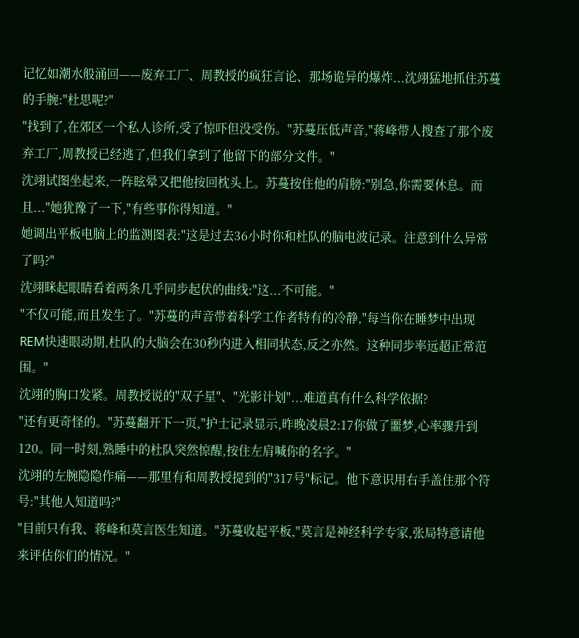记忆如潮水般涌回——废弃工厂、周教授的疯狂言论、那场诡异的爆炸...沈翊猛地抓住苏蔓的手腕:"杜思呢?"
"找到了,在郊区一个私人诊所,受了惊吓但没受伤。"苏蔓压低声音,"蒋峰带人搜查了那个废弃工厂,周教授已经逃了,但我们拿到了他留下的部分文件。"
沈翊试图坐起来,一阵眩晕又把他按回枕头上。苏蔓按住他的肩膀:"别急,你需要休息。而且..."她犹豫了一下,"有些事你得知道。"
她调出平板电脑上的监测图表:"这是过去36小时你和杜队的脑电波记录。注意到什么异常了吗?"
沈翊眯起眼睛看着两条几乎同步起伏的曲线:"这...不可能。"
"不仅可能,而且发生了。"苏蔓的声音带着科学工作者特有的冷静,"每当你在睡梦中出现REM快速眼动期,杜队的大脑会在30秒内进入相同状态,反之亦然。这种同步率远超正常范围。"
沈翊的胸口发紧。周教授说的"双子星"、"光影计划"...难道真有什么科学依据?
"还有更奇怪的。"苏蔓翻开下一页,"护士记录显示,昨晚凌晨2:17你做了噩梦,心率骤升到120。同一时刻,熟睡中的杜队突然惊醒,按住左肩喊你的名字。"
沈翊的左腕隐隐作痛——那里有和周教授提到的"317号"标记。他下意识用右手盖住那个符号:"其他人知道吗?"
"目前只有我、蒋峰和莫言医生知道。"苏蔓收起平板,"莫言是神经科学专家,张局特意请他来评估你们的情况。"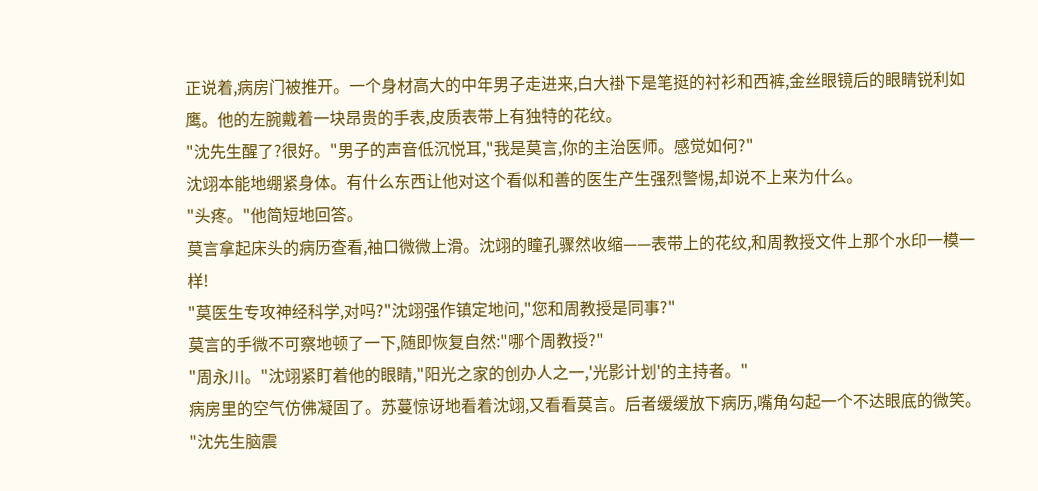正说着,病房门被推开。一个身材高大的中年男子走进来,白大褂下是笔挺的衬衫和西裤,金丝眼镜后的眼睛锐利如鹰。他的左腕戴着一块昂贵的手表,皮质表带上有独特的花纹。
"沈先生醒了?很好。"男子的声音低沉悦耳,"我是莫言,你的主治医师。感觉如何?"
沈翊本能地绷紧身体。有什么东西让他对这个看似和善的医生产生强烈警惕,却说不上来为什么。
"头疼。"他简短地回答。
莫言拿起床头的病历查看,袖口微微上滑。沈翊的瞳孔骤然收缩——表带上的花纹,和周教授文件上那个水印一模一样!
"莫医生专攻神经科学,对吗?"沈翊强作镇定地问,"您和周教授是同事?"
莫言的手微不可察地顿了一下,随即恢复自然:"哪个周教授?"
"周永川。"沈翊紧盯着他的眼睛,"阳光之家的创办人之一,'光影计划'的主持者。"
病房里的空气仿佛凝固了。苏蔓惊讶地看着沈翊,又看看莫言。后者缓缓放下病历,嘴角勾起一个不达眼底的微笑。
"沈先生脑震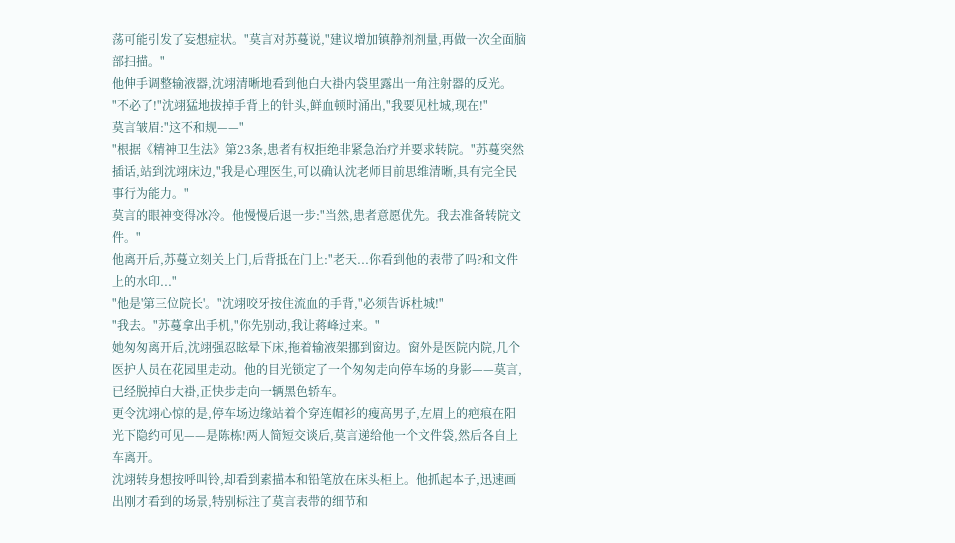荡可能引发了妄想症状。"莫言对苏蔓说,"建议增加镇静剂剂量,再做一次全面脑部扫描。"
他伸手调整输液器,沈翊清晰地看到他白大褂内袋里露出一角注射器的反光。
"不必了!"沈翊猛地拔掉手背上的针头,鲜血顿时涌出,"我要见杜城,现在!"
莫言皱眉:"这不和规——"
"根据《精神卫生法》第23条,患者有权拒绝非紧急治疗并要求转院。"苏蔓突然插话,站到沈翊床边,"我是心理医生,可以确认沈老师目前思维清晰,具有完全民事行为能力。"
莫言的眼神变得冰冷。他慢慢后退一步:"当然,患者意愿优先。我去准备转院文件。"
他离开后,苏蔓立刻关上门,后背抵在门上:"老天...你看到他的表带了吗?和文件上的水印..."
"他是'第三位院长'。"沈翊咬牙按住流血的手背,"必须告诉杜城!"
"我去。"苏蔓拿出手机,"你先别动,我让蒋峰过来。"
她匆匆离开后,沈翊强忍眩晕下床,拖着输液架挪到窗边。窗外是医院内院,几个医护人员在花园里走动。他的目光锁定了一个匆匆走向停车场的身影——莫言,已经脱掉白大褂,正快步走向一辆黑色轿车。
更令沈翊心惊的是,停车场边缘站着个穿连帽衫的瘦高男子,左眉上的疤痕在阳光下隐约可见——是陈栋!两人简短交谈后,莫言递给他一个文件袋,然后各自上车离开。
沈翊转身想按呼叫铃,却看到素描本和铅笔放在床头柜上。他抓起本子,迅速画出刚才看到的场景,特别标注了莫言表带的细节和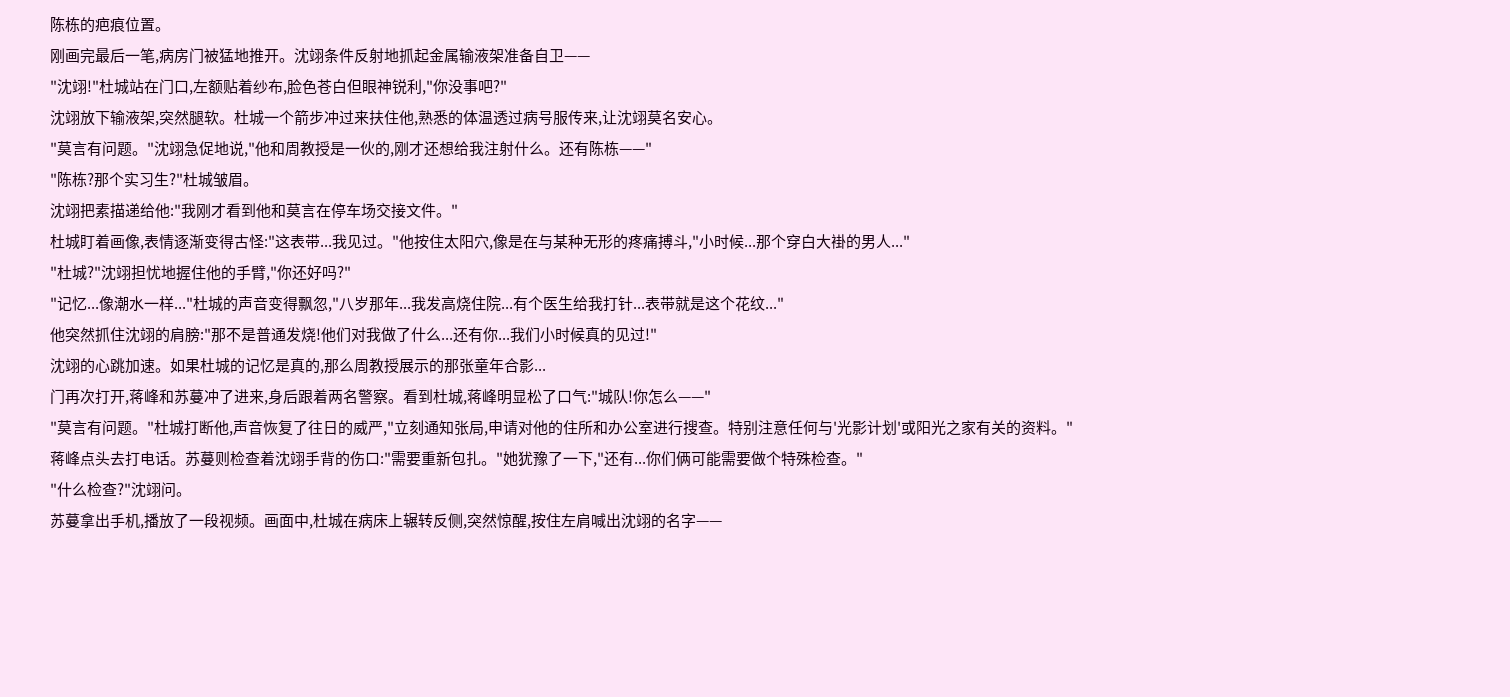陈栋的疤痕位置。
刚画完最后一笔,病房门被猛地推开。沈翊条件反射地抓起金属输液架准备自卫——
"沈翊!"杜城站在门口,左额贴着纱布,脸色苍白但眼神锐利,"你没事吧?"
沈翊放下输液架,突然腿软。杜城一个箭步冲过来扶住他,熟悉的体温透过病号服传来,让沈翊莫名安心。
"莫言有问题。"沈翊急促地说,"他和周教授是一伙的,刚才还想给我注射什么。还有陈栋——"
"陈栋?那个实习生?"杜城皱眉。
沈翊把素描递给他:"我刚才看到他和莫言在停车场交接文件。"
杜城盯着画像,表情逐渐变得古怪:"这表带...我见过。"他按住太阳穴,像是在与某种无形的疼痛搏斗,"小时候...那个穿白大褂的男人..."
"杜城?"沈翊担忧地握住他的手臂,"你还好吗?"
"记忆...像潮水一样..."杜城的声音变得飘忽,"八岁那年...我发高烧住院...有个医生给我打针...表带就是这个花纹..."
他突然抓住沈翊的肩膀:"那不是普通发烧!他们对我做了什么...还有你...我们小时候真的见过!"
沈翊的心跳加速。如果杜城的记忆是真的,那么周教授展示的那张童年合影...
门再次打开,蒋峰和苏蔓冲了进来,身后跟着两名警察。看到杜城,蒋峰明显松了口气:"城队!你怎么——"
"莫言有问题。"杜城打断他,声音恢复了往日的威严,"立刻通知张局,申请对他的住所和办公室进行搜查。特别注意任何与'光影计划'或阳光之家有关的资料。"
蒋峰点头去打电话。苏蔓则检查着沈翊手背的伤口:"需要重新包扎。"她犹豫了一下,"还有...你们俩可能需要做个特殊检查。"
"什么检查?"沈翊问。
苏蔓拿出手机,播放了一段视频。画面中,杜城在病床上辗转反侧,突然惊醒,按住左肩喊出沈翊的名字——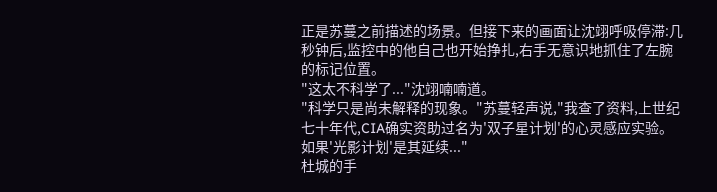正是苏蔓之前描述的场景。但接下来的画面让沈翊呼吸停滞:几秒钟后,监控中的他自己也开始挣扎,右手无意识地抓住了左腕的标记位置。
"这太不科学了..."沈翊喃喃道。
"科学只是尚未解释的现象。"苏蔓轻声说,"我查了资料,上世纪七十年代,CIA确实资助过名为'双子星计划'的心灵感应实验。如果'光影计划'是其延续..."
杜城的手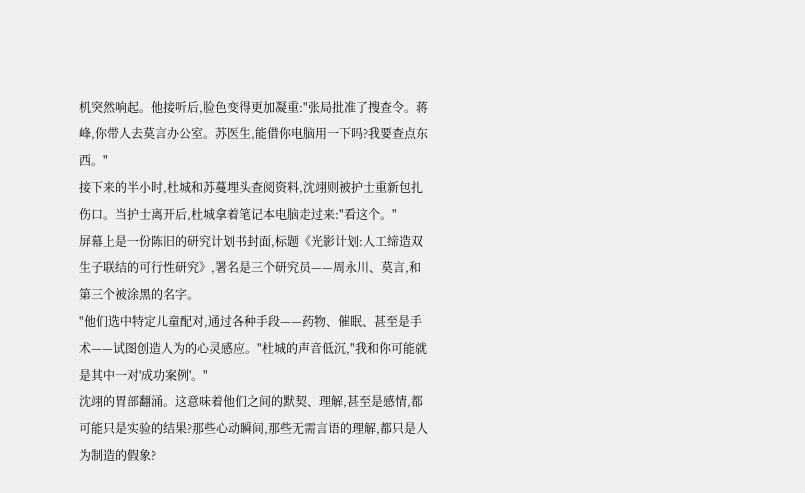机突然响起。他接听后,脸色变得更加凝重:"张局批准了搜查令。蒋峰,你带人去莫言办公室。苏医生,能借你电脑用一下吗?我要查点东西。"
接下来的半小时,杜城和苏蔓埋头查阅资料,沈翊则被护士重新包扎伤口。当护士离开后,杜城拿着笔记本电脑走过来:"看这个。"
屏幕上是一份陈旧的研究计划书封面,标题《光影计划:人工缔造双生子联结的可行性研究》,署名是三个研究员——周永川、莫言,和第三个被涂黑的名字。
"他们选中特定儿童配对,通过各种手段——药物、催眠、甚至是手术——试图创造人为的心灵感应。"杜城的声音低沉,"我和你可能就是其中一对'成功案例'。"
沈翊的胃部翻涌。这意味着他们之间的默契、理解,甚至是感情,都可能只是实验的结果?那些心动瞬间,那些无需言语的理解,都只是人为制造的假象?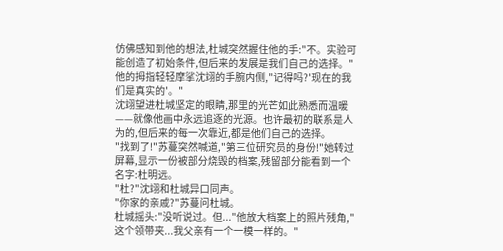仿佛感知到他的想法,杜城突然握住他的手:"不。实验可能创造了初始条件,但后来的发展是我们自己的选择。"他的拇指轻轻摩挲沈翊的手腕内侧,"记得吗?'现在的我们是真实的'。"
沈翊望进杜城坚定的眼睛,那里的光芒如此熟悉而温暖——就像他画中永远追逐的光源。也许最初的联系是人为的,但后来的每一次靠近,都是他们自己的选择。
"找到了!"苏蔓突然喊道,"第三位研究员的身份!"她转过屏幕,显示一份被部分烧毁的档案,残留部分能看到一个名字:杜明远。
"杜?"沈翊和杜城异口同声。
"你家的亲戚?"苏蔓问杜城。
杜城摇头:"没听说过。但..."他放大档案上的照片残角,"这个领带夹...我父亲有一个一模一样的。"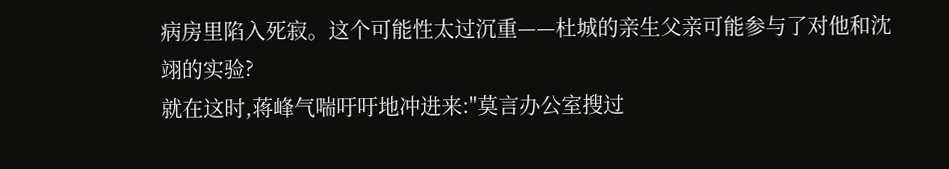病房里陷入死寂。这个可能性太过沉重——杜城的亲生父亲可能参与了对他和沈翊的实验?
就在这时,蒋峰气喘吁吁地冲进来:"莫言办公室搜过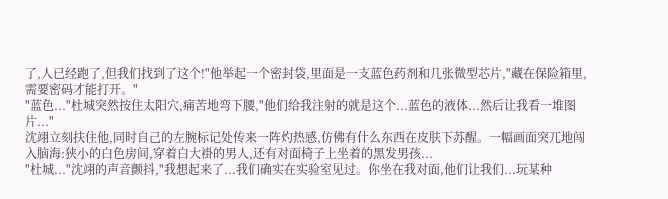了,人已经跑了,但我们找到了这个!"他举起一个密封袋,里面是一支蓝色药剂和几张微型芯片,"藏在保险箱里,需要密码才能打开。"
"蓝色..."杜城突然按住太阳穴,痛苦地弯下腰,"他们给我注射的就是这个...蓝色的液体...然后让我看一堆图片..."
沈翊立刻扶住他,同时自己的左腕标记处传来一阵灼热感,仿佛有什么东西在皮肤下苏醒。一幅画面突兀地闯入脑海:狭小的白色房间,穿着白大褂的男人,还有对面椅子上坐着的黑发男孩...
"杜城..."沈翊的声音颤抖,"我想起来了...我们确实在实验室见过。你坐在我对面,他们让我们...玩某种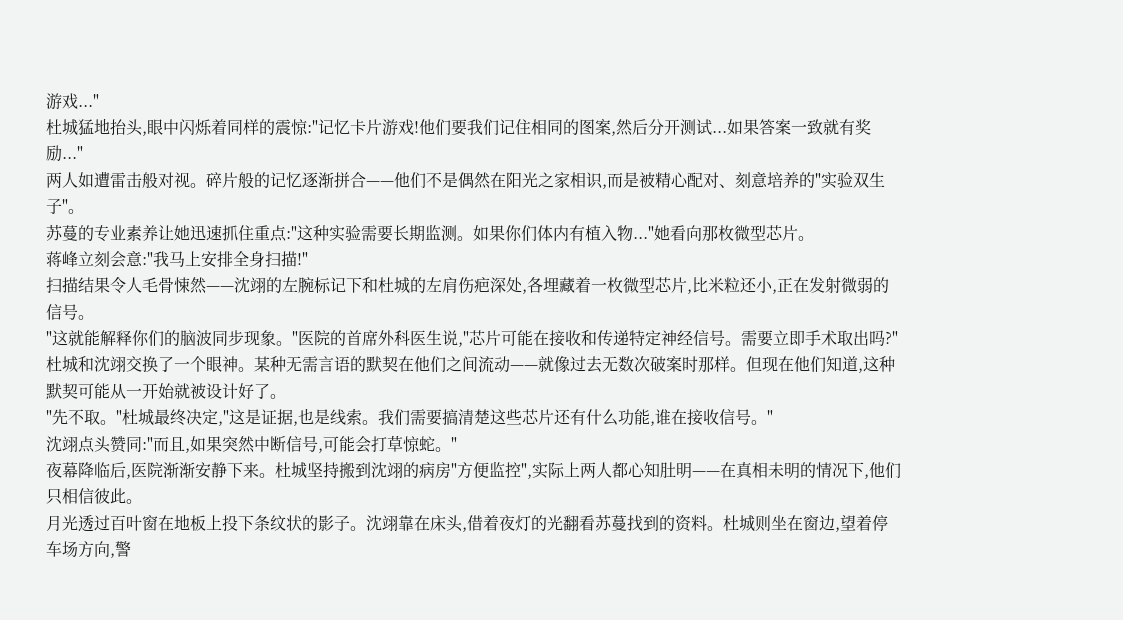游戏..."
杜城猛地抬头,眼中闪烁着同样的震惊:"记忆卡片游戏!他们要我们记住相同的图案,然后分开测试...如果答案一致就有奖励..."
两人如遭雷击般对视。碎片般的记忆逐渐拼合——他们不是偶然在阳光之家相识,而是被精心配对、刻意培养的"实验双生子"。
苏蔓的专业素养让她迅速抓住重点:"这种实验需要长期监测。如果你们体内有植入物..."她看向那枚微型芯片。
蒋峰立刻会意:"我马上安排全身扫描!"
扫描结果令人毛骨悚然——沈翊的左腕标记下和杜城的左肩伤疤深处,各埋藏着一枚微型芯片,比米粒还小,正在发射微弱的信号。
"这就能解释你们的脑波同步现象。"医院的首席外科医生说,"芯片可能在接收和传递特定神经信号。需要立即手术取出吗?"
杜城和沈翊交换了一个眼神。某种无需言语的默契在他们之间流动——就像过去无数次破案时那样。但现在他们知道,这种默契可能从一开始就被设计好了。
"先不取。"杜城最终决定,"这是证据,也是线索。我们需要搞清楚这些芯片还有什么功能,谁在接收信号。"
沈翊点头赞同:"而且,如果突然中断信号,可能会打草惊蛇。"
夜幕降临后,医院渐渐安静下来。杜城坚持搬到沈翊的病房"方便监控",实际上两人都心知肚明——在真相未明的情况下,他们只相信彼此。
月光透过百叶窗在地板上投下条纹状的影子。沈翊靠在床头,借着夜灯的光翻看苏蔓找到的资料。杜城则坐在窗边,望着停车场方向,警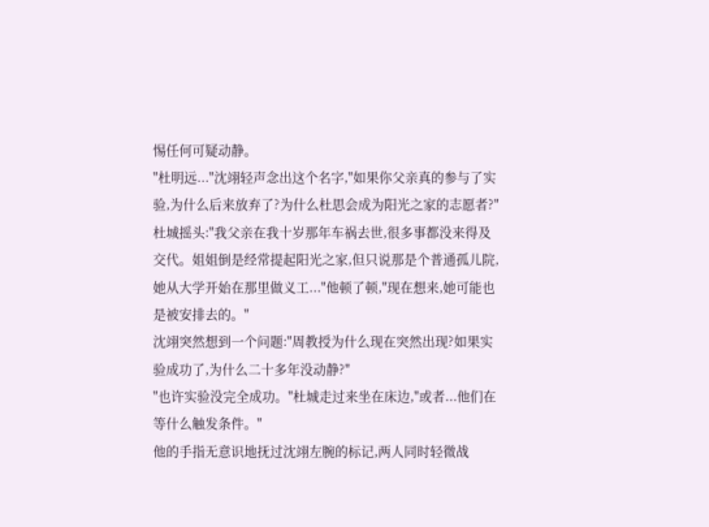惕任何可疑动静。
"杜明远..."沈翊轻声念出这个名字,"如果你父亲真的参与了实验,为什么后来放弃了?为什么杜思会成为阳光之家的志愿者?"
杜城摇头:"我父亲在我十岁那年车祸去世,很多事都没来得及交代。姐姐倒是经常提起阳光之家,但只说那是个普通孤儿院,她从大学开始在那里做义工..."他顿了顿,"现在想来,她可能也是被安排去的。"
沈翊突然想到一个问题:"周教授为什么现在突然出现?如果实验成功了,为什么二十多年没动静?"
"也许实验没完全成功。"杜城走过来坐在床边,"或者...他们在等什么触发条件。"
他的手指无意识地抚过沈翊左腕的标记,两人同时轻微战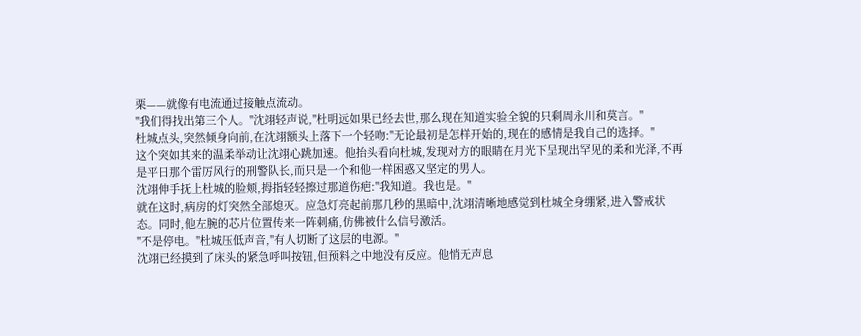栗——就像有电流通过接触点流动。
"我们得找出第三个人。"沈翊轻声说,"杜明远如果已经去世,那么现在知道实验全貌的只剩周永川和莫言。"
杜城点头,突然倾身向前,在沈翊额头上落下一个轻吻:"无论最初是怎样开始的,现在的感情是我自己的选择。"
这个突如其来的温柔举动让沈翊心跳加速。他抬头看向杜城,发现对方的眼睛在月光下呈现出罕见的柔和光泽,不再是平日那个雷厉风行的刑警队长,而只是一个和他一样困惑又坚定的男人。
沈翊伸手抚上杜城的脸颊,拇指轻轻擦过那道伤疤:"我知道。我也是。"
就在这时,病房的灯突然全部熄灭。应急灯亮起前那几秒的黑暗中,沈翊清晰地感觉到杜城全身绷紧,进入警戒状态。同时,他左腕的芯片位置传来一阵刺痛,仿佛被什么信号激活。
"不是停电。"杜城压低声音,"有人切断了这层的电源。"
沈翊已经摸到了床头的紧急呼叫按钮,但预料之中地没有反应。他悄无声息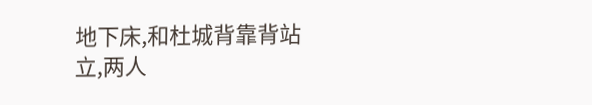地下床,和杜城背靠背站立,两人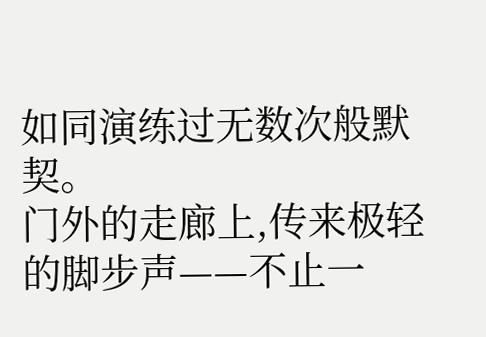如同演练过无数次般默契。
门外的走廊上,传来极轻的脚步声——不止一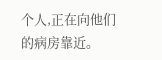个人,正在向他们的病房靠近。